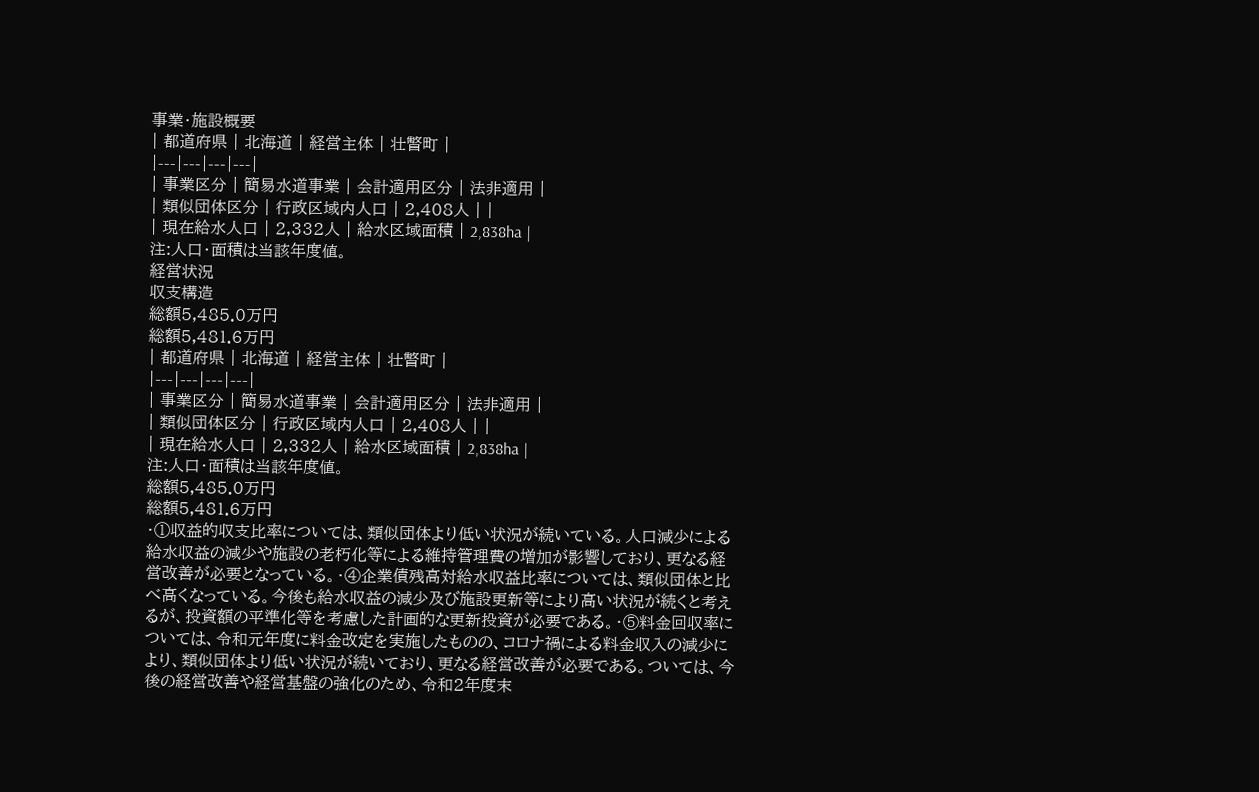事業・施設概要
| 都道府県 | 北海道 | 経営主体 | 壮瞥町 |
|---|---|---|---|
| 事業区分 | 簡易水道事業 | 会計適用区分 | 法非適用 |
| 類似団体区分 | 行政区域内人口 | 2,408人 | |
| 現在給水人口 | 2,332人 | 給水区域面積 | 2,838ha |
注:人口・面積は当該年度値。
経営状況
収支構造
総額5,485.0万円
総額5,481.6万円
| 都道府県 | 北海道 | 経営主体 | 壮瞥町 |
|---|---|---|---|
| 事業区分 | 簡易水道事業 | 会計適用区分 | 法非適用 |
| 類似団体区分 | 行政区域内人口 | 2,408人 | |
| 現在給水人口 | 2,332人 | 給水区域面積 | 2,838ha |
注:人口・面積は当該年度値。
総額5,485.0万円
総額5,481.6万円
・①収益的収支比率については、類似団体より低い状況が続いている。人口減少による給水収益の減少や施設の老朽化等による維持管理費の増加が影響しており、更なる経営改善が必要となっている。・④企業債残高対給水収益比率については、類似団体と比べ高くなっている。今後も給水収益の減少及び施設更新等により高い状況が続くと考えるが、投資額の平準化等を考慮した計画的な更新投資が必要である。・⑤料金回収率については、令和元年度に料金改定を実施したものの、コロナ禍による料金収入の減少により、類似団体より低い状況が続いており、更なる経営改善が必要である。ついては、今後の経営改善や経営基盤の強化のため、令和2年度末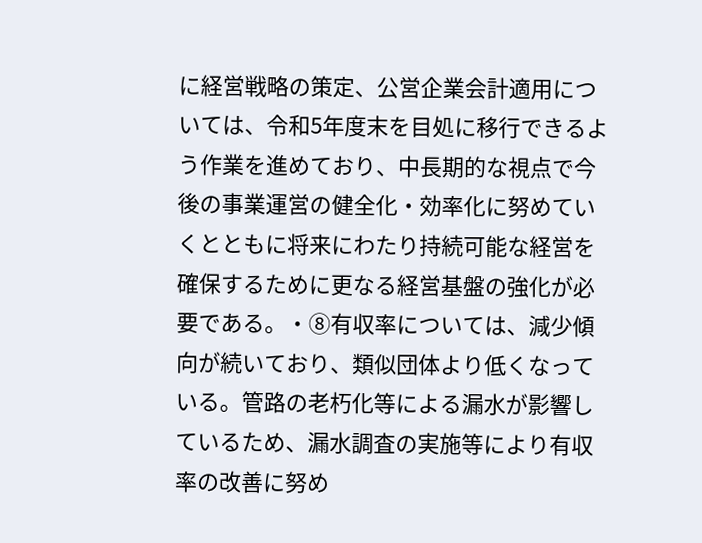に経営戦略の策定、公営企業会計適用については、令和5年度末を目処に移行できるよう作業を進めており、中長期的な視点で今後の事業運営の健全化・効率化に努めていくとともに将来にわたり持続可能な経営を確保するために更なる経営基盤の強化が必要である。・⑧有収率については、減少傾向が続いており、類似団体より低くなっている。管路の老朽化等による漏水が影響しているため、漏水調査の実施等により有収率の改善に努め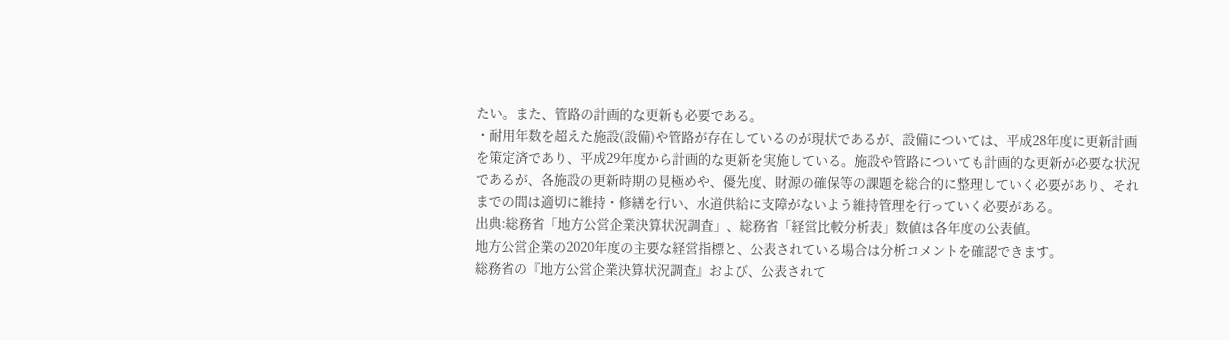たい。また、管路の計画的な更新も必要である。
・耐用年数を超えた施設(設備)や管路が存在しているのが現状であるが、設備については、平成28年度に更新計画を策定済であり、平成29年度から計画的な更新を実施している。施設や管路についても計画的な更新が必要な状況であるが、各施設の更新時期の見極めや、優先度、財源の確保等の課題を総合的に整理していく必要があり、それまでの間は適切に維持・修繕を行い、水道供給に支障がないよう維持管理を行っていく必要がある。
出典:総務省「地方公営企業決算状況調査」、総務省「経営比較分析表」数値は各年度の公表値。
地方公営企業の2020年度の主要な経営指標と、公表されている場合は分析コメントを確認できます。
総務省の『地方公営企業決算状況調査』および、公表されて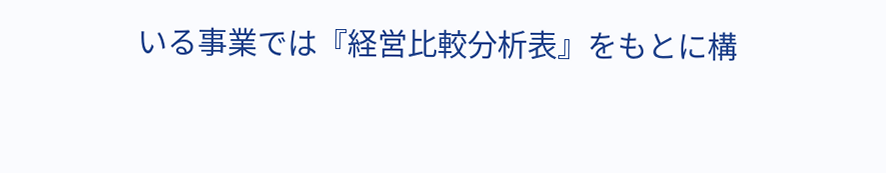いる事業では『経営比較分析表』をもとに構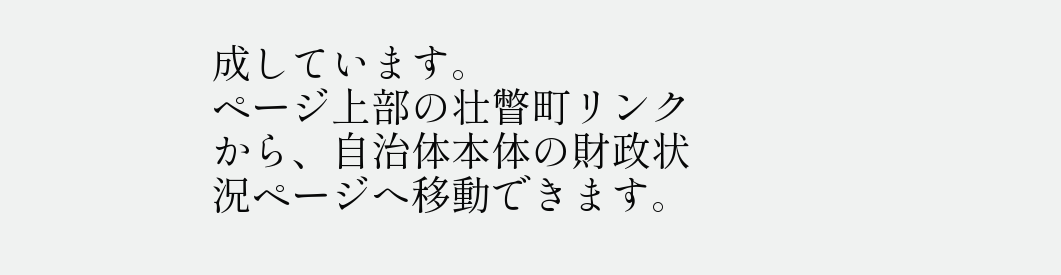成しています。
ページ上部の壮瞥町リンクから、自治体本体の財政状況ページへ移動できます。